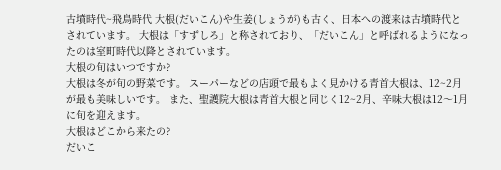古墳時代~飛鳥時代 大根(だいこん)や生姜(しょうが)も古く、日本への渡来は古墳時代とされています。 大根は「すずしろ」と称されており、「だいこん」と呼ばれるようになったのは室町時代以降とされています。
大根の旬はいつですか?
大根は冬が旬の野菜です。 スーパーなどの店頭で最もよく見かける青首大根は、12~2月が最も美味しいです。 また、聖護院大根は青首大根と同じく12~2月、辛味大根は12〜1月に旬を迎えます。
大根はどこから来たの?
だいこ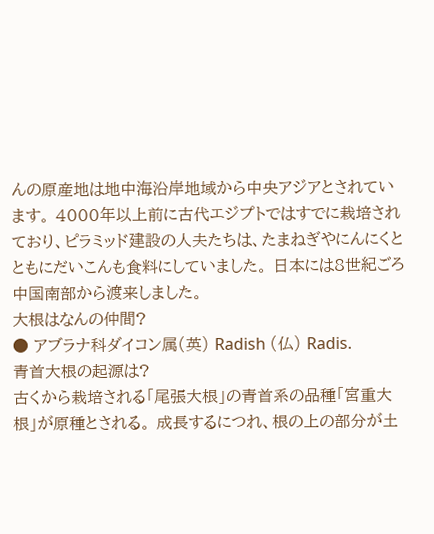んの原産地は地中海沿岸地域から中央アジアとされています。 4000年以上前に古代エジプトではすでに栽培されており、ピラミッド建設の人夫たちは、たまねぎやにんにくとともにだいこんも食料にしていました。 日本には8世紀ごろ中国南部から渡来しました。
大根はなんの仲間?
● アブラナ科ダイコン属(英) Radish (仏) Radis.
青首大根の起源は?
古くから栽培される「尾張大根」の青首系の品種「宮重大根」が原種とされる。 成長するにつれ、根の上の部分が土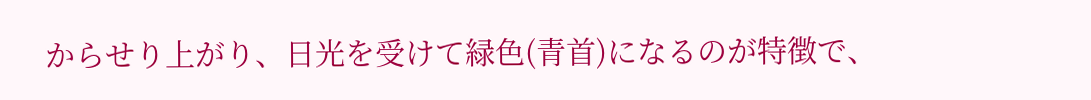からせり上がり、日光を受けて緑色(青首)になるのが特徴で、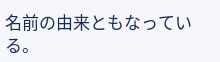名前の由来ともなっている。